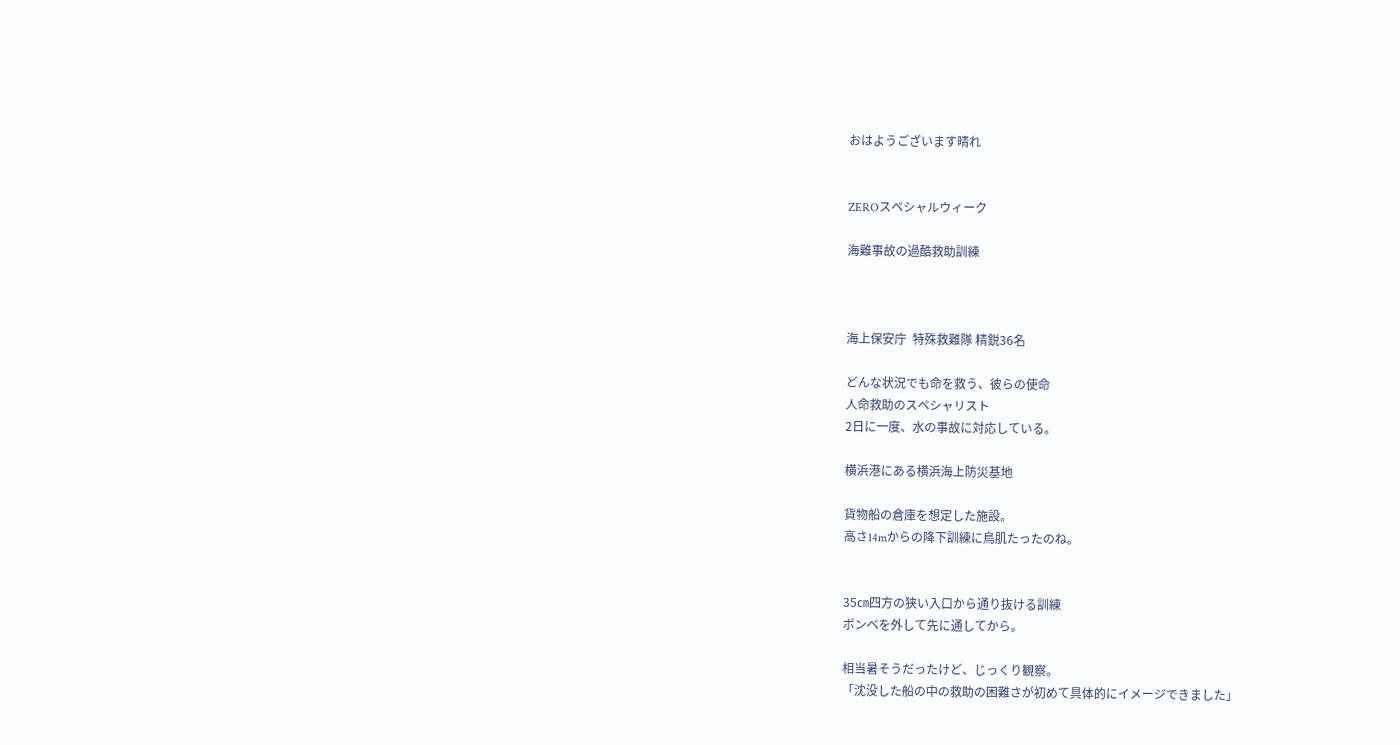おはようございます晴れ


ZEROスペシャルウィーク

海難事故の過酷救助訓練



海上保安庁  特殊救難隊 精鋭36名

どんな状況でも命を救う、彼らの使命
人命救助のスペシャリスト
2日に一度、水の事故に対応している。

横浜港にある横浜海上防災基地

貨物船の倉庫を想定した施設。
高さ14mからの降下訓練に鳥肌たったのね。


35㎝四方の狭い入口から通り抜ける訓練
ボンベを外して先に通してから。

相当暑そうだったけど、じっくり観察。
「沈没した船の中の救助の困難さが初めて具体的にイメージできました」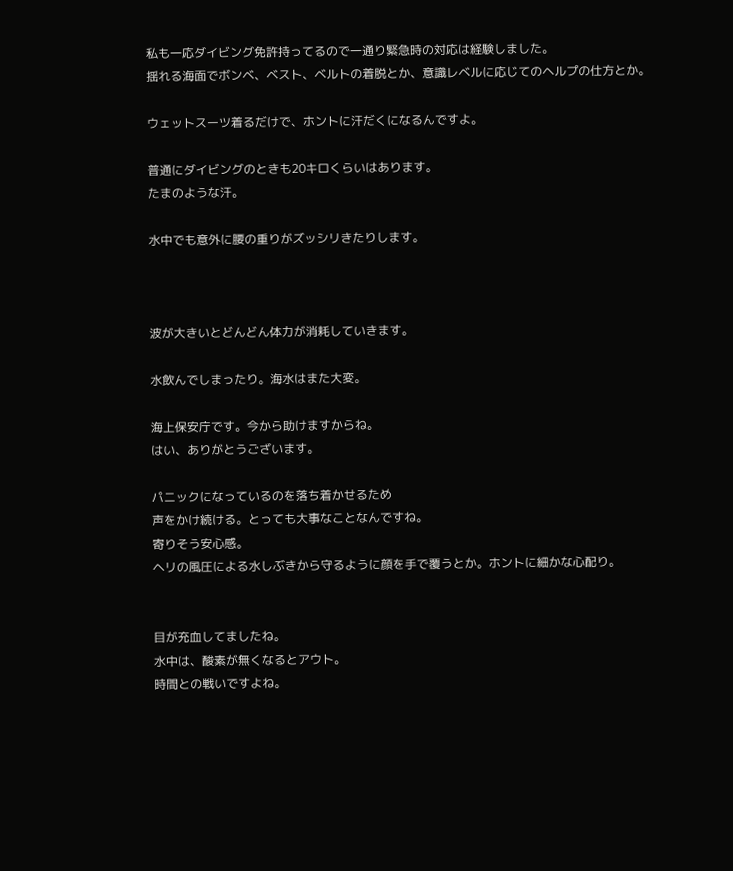私も一応ダイビング免許持ってるので一通り緊急時の対応は経験しました。
揺れる海面でボンベ、ベスト、ベルトの着脱とか、意識レベルに応じてのヘルプの仕方とか。

ウェットスーツ着るだけで、ホントに汗だくになるんですよ。

普通にダイビングのときも20キロくらいはあります。
たまのような汗。

水中でも意外に腰の重りがズッシリきたりします。



波が大きいとどんどん体力が消耗していきます。

水飲んでしまったり。海水はまた大変。

海上保安庁です。今から助けますからね。
はい、ありがとうございます。

パニックになっているのを落ち着かせるため
声をかけ続ける。とっても大事なことなんですね。
寄りそう安心感。
ヘリの風圧による水しぶきから守るように顔を手で覆うとか。ホントに細かな心配り。


目が充血してましたね。
水中は、酸素が無くなるとアウト。
時間との戦いですよね。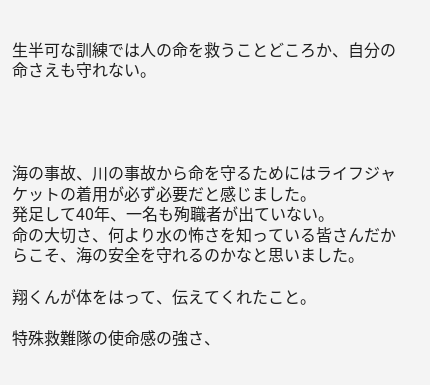生半可な訓練では人の命を救うことどころか、自分の命さえも守れない。




海の事故、川の事故から命を守るためにはライフジャケットの着用が必ず必要だと感じました。
発足して40年、一名も殉職者が出ていない。
命の大切さ、何より水の怖さを知っている皆さんだからこそ、海の安全を守れるのかなと思いました。

翔くんが体をはって、伝えてくれたこと。

特殊救難隊の使命感の強さ、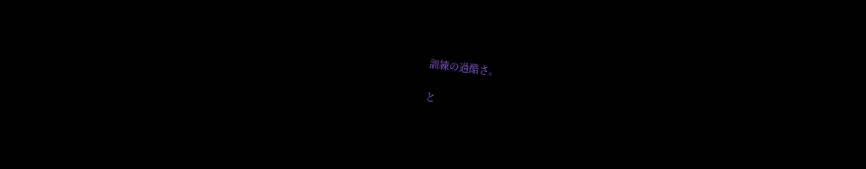訓練の過酷さ。

と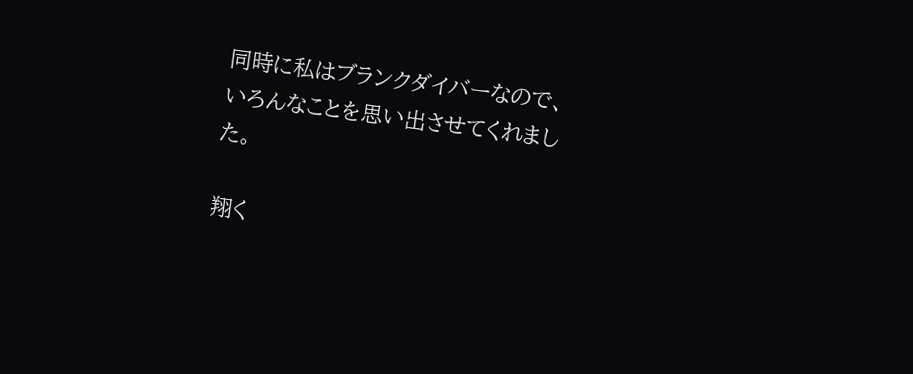同時に私はブランクダイバーなので、いろんなことを思い出させてくれました。

翔く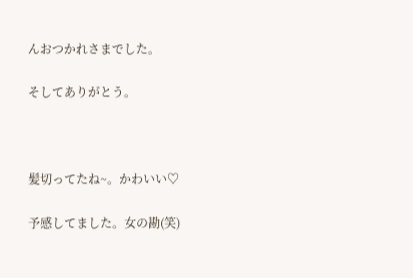んおつかれさまでした。

そしてありがとう。



髪切ってたね~。かわいい♡

予感してました。女の勘(笑)